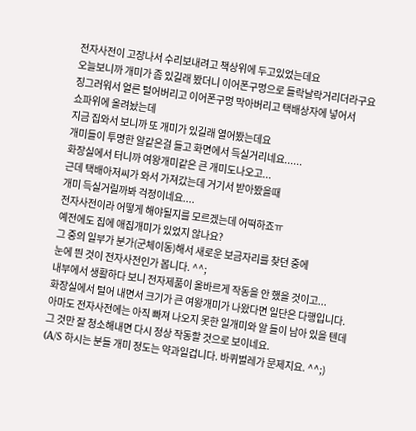전자사전이 고장나서 수리보내려고 책상위에 두고있었는데요
오늘보니까 개미가 좀 있길래 봤더니 이어폰구멍으로 들락날락거리더라구요
징그러워서 얼른 털어버리고 이어폰구멍 막아버리고 택배상자에 넣어서
쇼파위에 올려놨는데
지금 집와서 보니까 또 개미가 있길래 열어봤는데요
개미들이 투명한 알같은걸 들고 화면에서 득실거리네요......
화장실에서 터니까 여왕개미같은 큰 개미도나오고...
근데 택배아저씨가 와서 가져갔는데 거기서 받아봤을때
개미 득실거릴까봐 걱정이네요....
전자사전이라 어떻게 해야될지를 모르겠는데 어떡하죠ㅠ
예전에도 집에 애집개미가 있었지 않나요?
그 중의 일부가 분가(군체이동)해서 새로운 보금자리를 찾던 중에
눈에 띈 것이 전자사전인가 봅니다. ^^;
내부에서 생활하다 보니 전자제품이 올바르게 작동을 안 했을 것이고...
화장실에서 털어 내면서 크기가 큰 여왕개미가 나왔다면 일단은 다행입니다.
아마도 전자사전에는 아직 빠져 나오지 못한 일개미와 알 들이 남아 있을 텐데
그 것만 잘 청소해내면 다시 정상 작동할 것으로 보이네요.
(A/S 하시는 분들 개미 정도는 약과일겁니다. 바퀴벌레가 문제지요. ^^;)